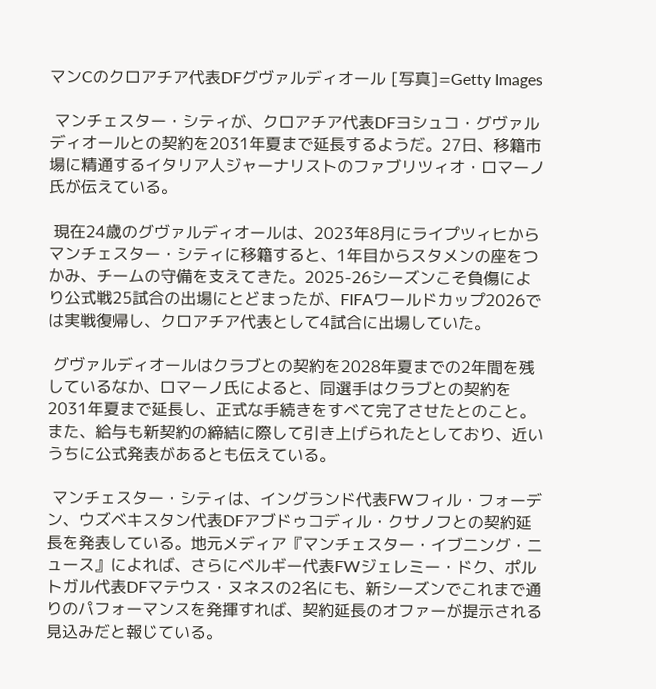マンCのクロアチア代表DFグヴァルディオール [写真]=Getty Images

 マンチェスター・シティが、クロアチア代表DFヨシュコ・グヴァルディオールとの契約を2031年夏まで延長するようだ。27日、移籍市場に精通するイタリア人ジャーナリストのファブリツィオ・ロマーノ氏が伝えている。

 現在24歳のグヴァルディオールは、2023年8月にライプツィヒからマンチェスター・シティに移籍すると、1年目からスタメンの座をつかみ、チームの守備を支えてきた。2025-26シーズンこそ負傷により公式戦25試合の出場にとどまったが、FIFAワールドカップ2026では実戦復帰し、クロアチア代表として4試合に出場していた。

 グヴァルディオールはクラブとの契約を2028年夏までの2年間を残しているなか、ロマーノ氏によると、同選手はクラブとの契約を2031年夏まで延長し、正式な手続きをすべて完了させたとのこと。また、給与も新契約の締結に際して引き上げられたとしており、近いうちに公式発表があるとも伝えている。

 マンチェスター・シティは、イングランド代表FWフィル・フォーデン、ウズベキスタン代表DFアブドゥコディル・クサノフとの契約延長を発表している。地元メディア『マンチェスター・イブニング・ニュース』によれば、さらにベルギー代表FWジェレミー・ドク、ポルトガル代表DFマテウス・ヌネスの2名にも、新シーズンでこれまで通りのパフォーマンスを発揮すれば、契約延長のオファーが提示される見込みだと報じている。